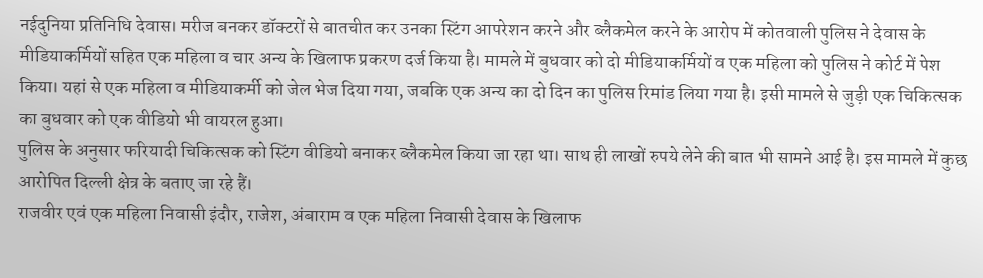नईदुनिया प्रतिनिधि देवास। मरीज बनकर डॉक्टरों से बातचीत कर उनका स्टिंग आपरेशन करने और ब्लैकमेल करने के आरोप में कोतवाली पुलिस ने देवास के मीडियाकर्मियों सहित एक महिला व चार अन्य के खिलाफ प्रकरण दर्ज किया है। मामले में बुधवार को दो मीडियाकर्मियों व एक महिला को पुलिस ने कोर्ट में पेश किया। यहां से एक महिला व मीडियाकर्मी को जेल भेज दिया गया, जबकि एक अन्य का दो दिन का पुलिस रिमांड लिया गया है। इसी मामले से जुड़ी एक चिकित्सक का बुधवार को एक वीडियो भी वायरल हुआ।
पुलिस के अनुसार फरियादी चिकित्सक को स्टिंग वीडियो बनाकर ब्लैकमेल किया जा रहा था। साथ ही लाखों रुपये लेने की बात भी सामने आई है। इस मामले में कुछ आरोपित दिल्ली क्षेत्र के बताए जा रहे हैं।
राजवीर एवं एक महिला निवासी इंदौर, राजेश, अंबाराम व एक महिला निवासी देवास के खिलाफ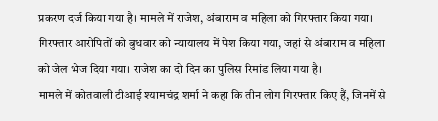प्रकरण दर्ज किया गया है। मामले में राजेश, अंबाराम व महिला को गिरफ्तार किया गया।
गिरफ्तार आरोपितों को बुधवार को न्यायालय में पेश किया गया, जहां से अंबाराम व महिला को जेल भेज दिया गया। राजेश का दो दिन का पुलिस रिमांड लिया गया है।
मामले में कोतवाली टीआई श्यामचंद्र शर्मा ने कहा कि तीन लोग गिरफ्तार किए हैं, जिनमें से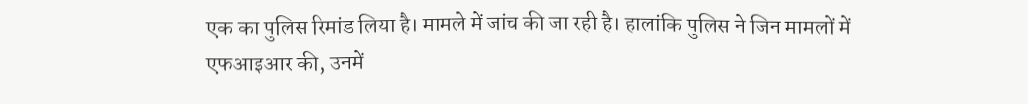एक का पुलिस रिमांड लिया है। मामले में जांच की जा रही है। हालांकि पुलिस ने जिन मामलों में एफआइआर की, उनमें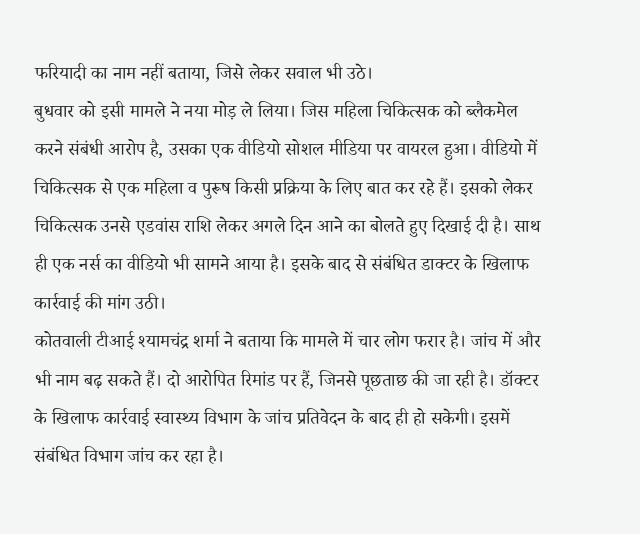फरियादी का नाम नहीं बताया, जिसे लेकर सवाल भी उठे।
बुधवार को इसी मामले ने नया मोड़ ले लिया। जिस महिला चिकित्सक को ब्लैकमेल करने संबंधी आरोप है, उसका एक वीडियो सोशल मीडिया पर वायरल हुआ। वीडियो में चिकित्सक से एक महिला व पुरूष किसी प्रक्रिया के लिए बात कर रहे हैं। इसको लेकर चिकित्सक उनसे एडवांस राशि लेकर अगले दिन आने का बोलते हुए दिखाई दी है। साथ ही एक नर्स का वीडियो भी सामने आया है। इसके बाद से संबंधित डाक्टर के खिलाफ कार्रवाई की मांग उठी।
कोतवाली टीआई श्यामचंद्र शर्मा ने बताया कि मामले में चार लोग फरार है। जांच में और भी नाम बढ़ सकते हैं। दो आरोपित रिमांड पर हैं, जिनसे पूछताछ की जा रही है। डॉक्टर के खिलाफ कार्रवाई स्वास्थ्य विभाग के जांच प्रतिवेदन के बाद ही हो सकेगी। इसमें संबंधित विभाग जांच कर रहा है।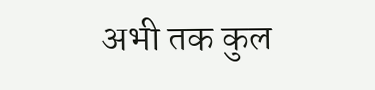अभी तक कुल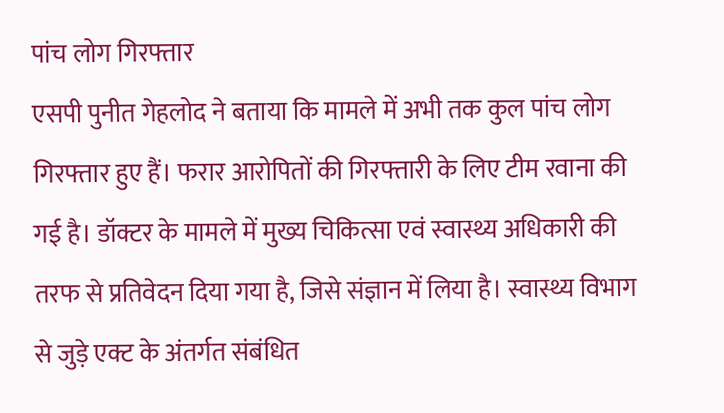पांच लोग गिरफ्तार
एसपी पुनीत गेहलोद ने बताया कि मामले में अभी तक कुल पांच लोग गिरफ्तार हुए हैं। फरार आरोपितों की गिरफ्तारी के लिए टीम रवाना की गई है। डॉक्टर के मामले में मुख्य चिकित्सा एवं स्वास्थ्य अधिकारी की तरफ से प्रतिवेदन दिया गया है, जिसे संज्ञान में लिया है। स्वास्थ्य विभाग से जुड़े एक्ट के अंतर्गत संबंधित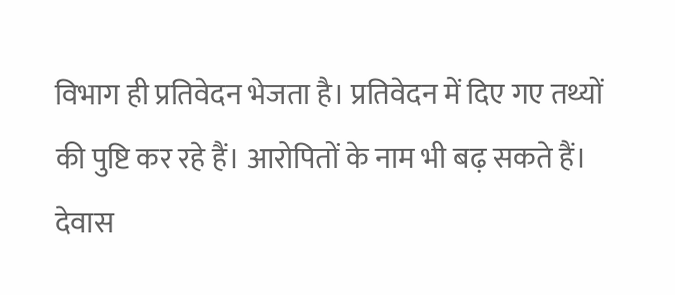विभाग ही प्रतिवेदन भेजता है। प्रतिवेदन में दिए गए तथ्यों की पुष्टि कर रहे हैं। आरोपितों के नाम भी बढ़ सकते हैं। देवास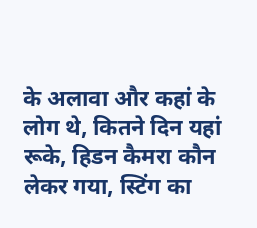के अलावा और कहां के लोग थे, कितने दिन यहां रूके, हिडन कैमरा कौन लेकर गया, स्टिंग का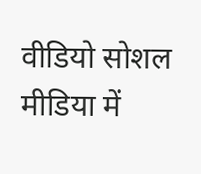वीडियो सोशल मीडिया में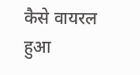कैसे वायरल हुआ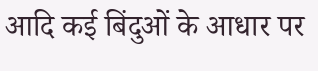आदि कई बिंदुओं के आधार पर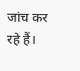जांच कर रहे हैं।